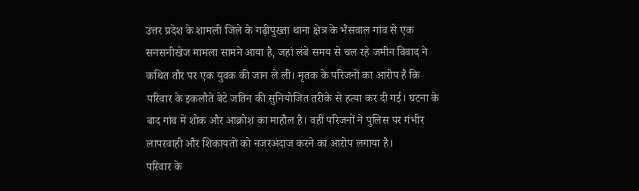उत्तर प्रदेश के शामली जिले के गढ़ीपुख्ता थाना क्षेत्र के भैंसवाल गांव से एक सनसनीखेज मामला सामने आया है, जहां लंबे समय से चल रहे जमीन विवाद ने कथित तौर पर एक युवक की जान ले ली। मृतक के परिजनों का आरोप है कि परिवार के इकलौते बेटे जतिन की सुनियोजित तरीके से हत्या कर दी गई। घटना के बाद गांव में शोक और आक्रोश का माहौल है। वहीं परिजनों ने पुलिस पर गंभीर लापरवाही और शिकायतों को नजरअंदाज करने का आरोप लगाया है।
परिवार के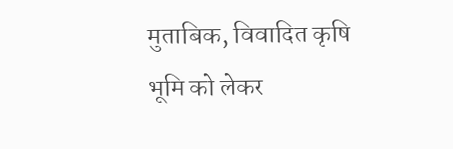मुताबिक, विवादित कृषि भूमि को लेकर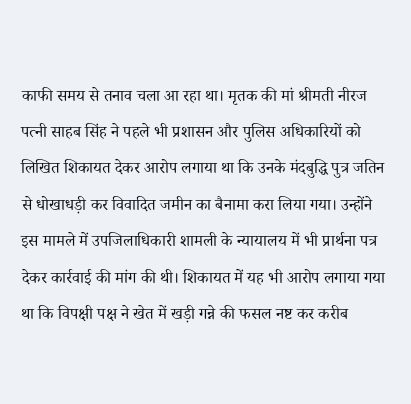काफी समय से तनाव चला आ रहा था। मृतक की मां श्रीमती नीरज पत्नी साहब सिंह ने पहले भी प्रशासन और पुलिस अधिकारियों को लिखित शिकायत देकर आरोप लगाया था कि उनके मंदबुद्धि पुत्र जतिन से धोखाधड़ी कर विवादित जमीन का बैनामा करा लिया गया। उन्होंने इस मामले में उपजिलाधिकारी शामली के न्यायालय में भी प्रार्थना पत्र देकर कार्रवाई की मांग की थी। शिकायत में यह भी आरोप लगाया गया था कि विपक्षी पक्ष ने खेत में खड़ी गन्ने की फसल नष्ट कर करीब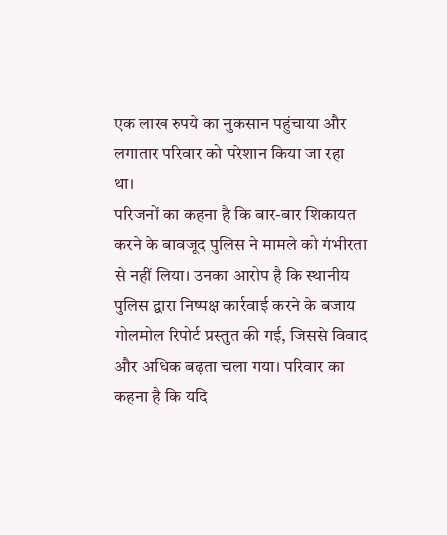एक लाख रुपये का नुकसान पहुंचाया और लगातार परिवार को परेशान किया जा रहा था।
परिजनों का कहना है कि बार-बार शिकायत करने के बावजूद पुलिस ने मामले को गंभीरता से नहीं लिया। उनका आरोप है कि स्थानीय पुलिस द्वारा निष्पक्ष कार्रवाई करने के बजाय गोलमोल रिपोर्ट प्रस्तुत की गई, जिससे विवाद और अधिक बढ़ता चला गया। परिवार का कहना है कि यदि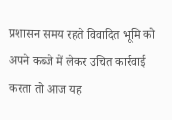प्रशासन समय रहते विवादित भूमि को अपने कब्जे में लेकर उचित कार्रवाई करता तो आज यह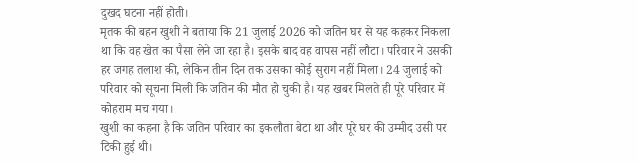दुखद घटना नहीं होती।
मृतक की बहन खुशी ने बताया कि 21 जुलाई 2026 को जतिन घर से यह कहकर निकला था कि वह खेत का पैसा लेने जा रहा है। इसके बाद वह वापस नहीं लौटा। परिवार ने उसकी हर जगह तलाश की, लेकिन तीन दिन तक उसका कोई सुराग नहीं मिला। 24 जुलाई को परिवार को सूचना मिली कि जतिन की मौत हो चुकी है। यह खबर मिलते ही पूरे परिवार में कोहराम मच गया।
खुशी का कहना है कि जतिन परिवार का इकलौता बेटा था और पूरे घर की उम्मीद उसी पर टिकी हुई थी।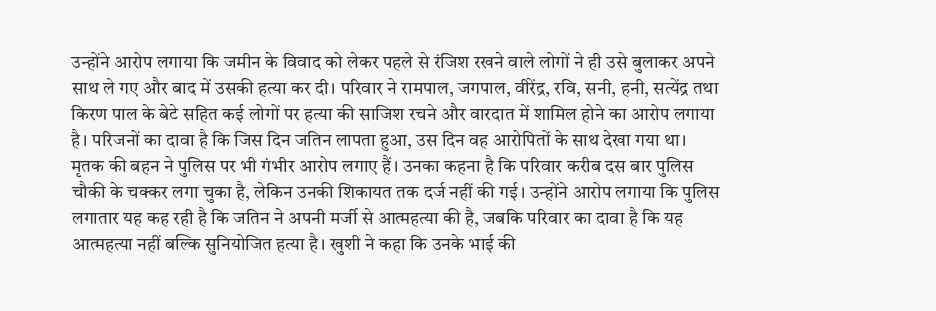उन्होंने आरोप लगाया कि जमीन के विवाद को लेकर पहले से रंजिश रखने वाले लोगों ने ही उसे बुलाकर अपने साथ ले गए और बाद में उसकी हत्या कर दी। परिवार ने रामपाल, जगपाल, वीरेंद्र, रवि, सनी, हनी, सत्येंद्र तथा किरण पाल के बेटे सहित कई लोगों पर हत्या की साजिश रचने और वारदात में शामिल होने का आरोप लगाया है। परिजनों का दावा है कि जिस दिन जतिन लापता हुआ, उस दिन वह आरोपितों के साथ देखा गया था।
मृतक की बहन ने पुलिस पर भी गंभीर आरोप लगाए हैं। उनका कहना है कि परिवार करीब दस बार पुलिस चौकी के चक्कर लगा चुका है, लेकिन उनकी शिकायत तक दर्ज नहीं की गई। उन्होंने आरोप लगाया कि पुलिस लगातार यह कह रही है कि जतिन ने अपनी मर्जी से आत्महत्या की है, जबकि परिवार का दावा है कि यह आत्महत्या नहीं बल्कि सुनियोजित हत्या है। खुशी ने कहा कि उनके भाई की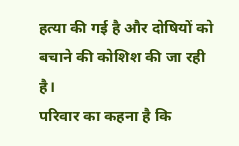हत्या की गई है और दोषियों को बचाने की कोशिश की जा रही है।
परिवार का कहना है कि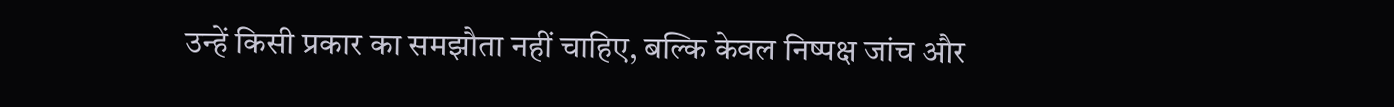उन्हें किसी प्रकार का समझौता नहीं चाहिए, बल्कि केवल निष्पक्ष जांच और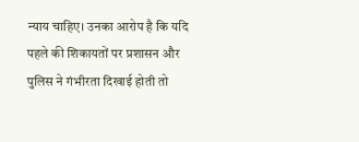न्याय चाहिए। उनका आरोप है कि यदि पहले की शिकायतों पर प्रशासन और पुलिस ने गंभीरता दिखाई होती तो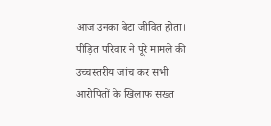आज उनका बेटा जीवित होता। पीड़ित परिवार ने पूरे मामले की उच्चस्तरीय जांच कर सभी आरोपितों के खिलाफ सख्त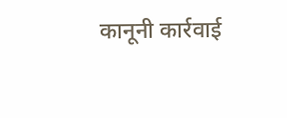कानूनी कार्रवाई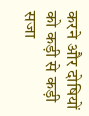करने और दोषियों को कड़ी से कड़ी सजा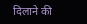दिलाने की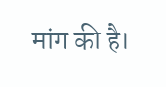मांग की है।